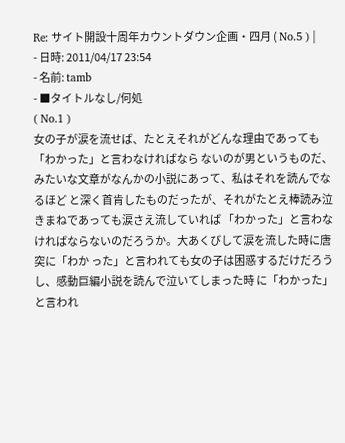Re: サイト開設十周年カウントダウン企画・四月 ( No.5 ) |
- 日時: 2011/04/17 23:54
- 名前: tamb
- ■タイトルなし/何処
( No.1 )
女の子が涙を流せば、たとえそれがどんな理由であっても「わかった」と言わなければなら ないのが男というものだ、みたいな文章がなんかの小説にあって、私はそれを読んでなるほど と深く首肯したものだったが、それがたとえ棒読み泣きまねであっても涙さえ流していれば 「わかった」と言わなければならないのだろうか。大あくびして涙を流した時に唐突に「わか った」と言われても女の子は困惑するだけだろうし、感動巨編小説を読んで泣いてしまった時 に「わかった」と言われ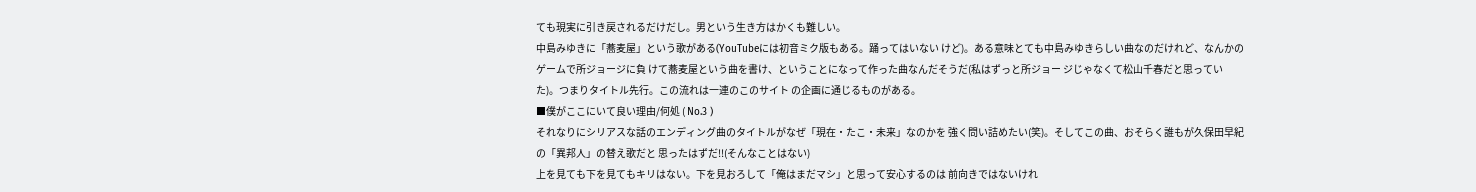ても現実に引き戻されるだけだし。男という生き方はかくも難しい。
中島みゆきに「蕎麦屋」という歌がある(YouTubeには初音ミク版もある。踊ってはいない けど)。ある意味とても中島みゆきらしい曲なのだけれど、なんかのゲームで所ジョージに負 けて蕎麦屋という曲を書け、ということになって作った曲なんだそうだ(私はずっと所ジョー ジじゃなくて松山千春だと思っていた)。つまりタイトル先行。この流れは一連のこのサイト の企画に通じるものがある。
■僕がここにいて良い理由/何処 ( No.3 )
それなりにシリアスな話のエンディング曲のタイトルがなぜ「現在・たこ・未来」なのかを 強く問い詰めたい(笑)。そしてこの曲、おそらく誰もが久保田早紀の「異邦人」の替え歌だと 思ったはずだ!!(そんなことはない)
上を見ても下を見てもキリはない。下を見おろして「俺はまだマシ」と思って安心するのは 前向きではないけれ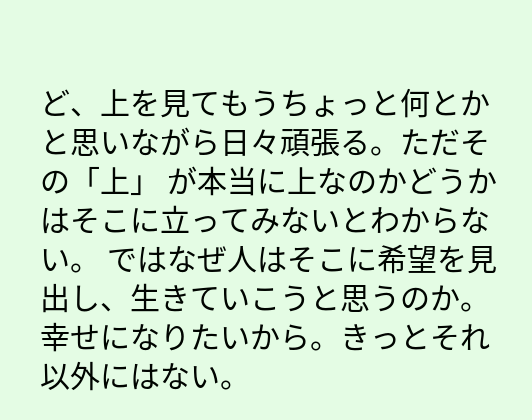ど、上を見てもうちょっと何とかと思いながら日々頑張る。ただその「上」 が本当に上なのかどうかはそこに立ってみないとわからない。 ではなぜ人はそこに希望を見出し、生きていこうと思うのか。 幸せになりたいから。きっとそれ以外にはない。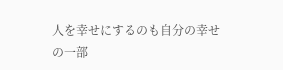人を幸せにするのも自分の幸せの一部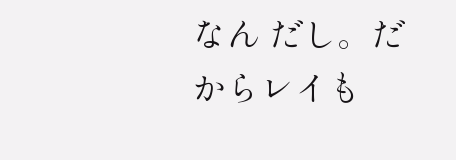なん だし。だからレイも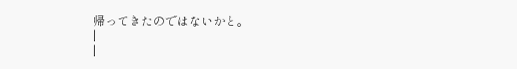帰ってきたのではないかと。
|
|